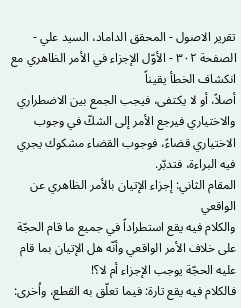تقریر الاصول - المحقق الداماد، السيد علي - الصفحة ٣٠٢ - الأوّل الإجزاء في الأمر الظاهري مع انكشاف الخطأ يقيناً
أصلاً، أو لا يكتفى، فيجب الجمع بين الاضطراري والاختياري فيرجع الأمر إلى الشكّ في وجوب الاختياري قضاءً، فوجوب القضاء مشكوك يجري فيه البراءة، فتدبّر.
المقام الثاني: إجزاء الإتيان بالأمر الظاهري عن الواقعي
والكلام فيه يقع استطراداً في جميع ما قام الحجّة على خلاف الأمر الواقعي وأنّه هل الإتيان بما قام عليه الحجّة يوجب الإجزاء أم لا؟!
فالكلام فيه يقع تارة: فيما تعلّق به القطع، واُخرى: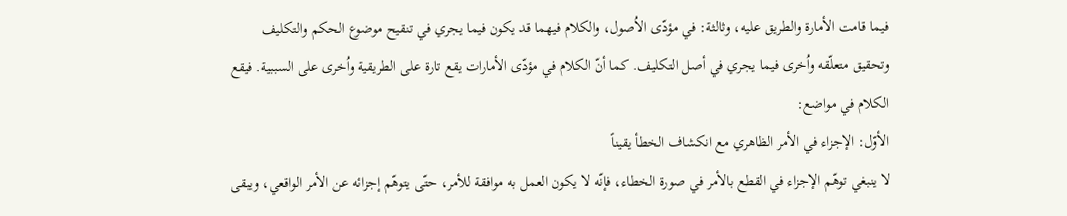فيما قامت الأمارة والطريق عليه، وثالثة: في مؤدّى الاُصول، والكلام فيهما قد يكون فيما يجري في تنقيح موضوع الحكم والتكليف وتحقيق متعلّقه واُخرى فيما يجري في أصل التكليف. كما أنّ الكلام في مؤدّى الأمارات يقع تارة على الطريقية واُخرى على السببية. فيقع الكلام في مواضع:
الأوّل: الإجزاء في الأمر الظاهري مع انكشاف الخطأ يقيناً
لا ينبغي توهّم الإجزاء في القطع بالأمر في صورة الخطاء، فإنّه لا يكون العمل به موافقة للأمر، حتّى يتوهّم إجزائه عن الأمر الواقعي، ويبقى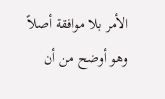الأمر بلا موافقة أصلاً وهو أوضح من أن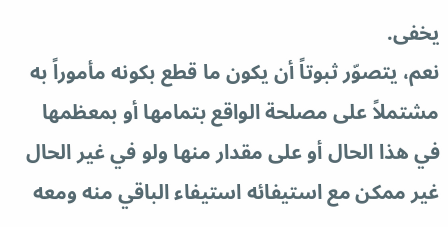يخفى.
نعم، يتصوّر ثبوتاً أن يكون ما قطع بكونه مأموراً به مشتملاً على مصلحة الواقع بتمامها أو بمعظمها في هذا الحال أو على مقدار منها ولو في غير الحال غير ممكن مع استيفائه استيفاء الباقي منه ومعه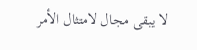لا يبقى مجال لامتثال الأمر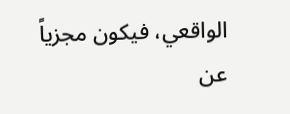الواقعي، فيكون مجزياً عن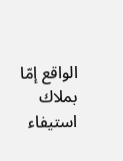الواقع إمّا بملاك استيفاء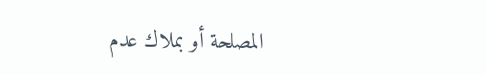المصلحة أو بملاك عدم